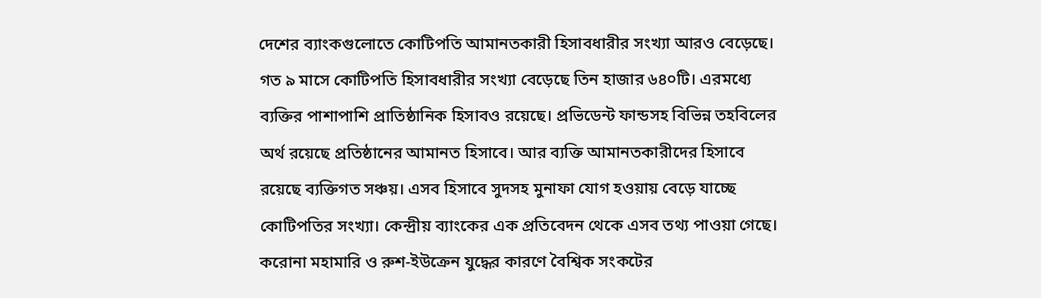দেশের ব্যাংকগুলোতে কোটিপতি আমানতকারী হিসাবধারীর সংখ্যা আরও বেড়েছে। গত ৯ মাসে কোটিপতি হিসাবধারীর সংখ্যা বেড়েছে তিন হাজার ৬৪০টি। এরমধ্যে ব্যক্তির পাশাপাশি প্রাতিষ্ঠানিক হিসাবও রয়েছে। প্রভিডেন্ট ফান্ডসহ বিভিন্ন তহবিলের অর্থ রয়েছে প্রতিষ্ঠানের আমানত হিসাবে। আর ব্যক্তি আমানতকারীদের হিসাবে রয়েছে ব্যক্তিগত সঞ্চয়। এসব হিসাবে সুদসহ মুনাফা যোগ হওয়ায় বেড়ে যাচ্ছে কোটিপতির সংখ্যা। কেন্দ্রীয় ব্যাংকের এক প্রতিবেদন থেকে এসব তথ্য পাওয়া গেছে। করোনা মহামারি ও রুশ-ইউক্রেন যুদ্ধের কারণে বৈশ্বিক সংকটের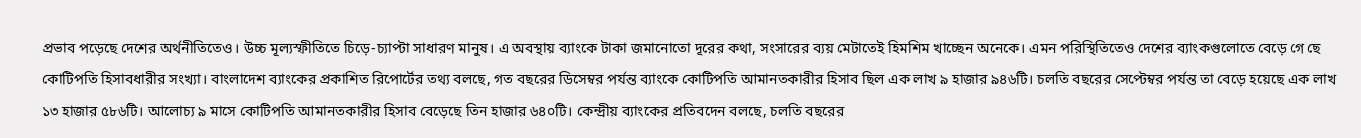প্রভাব পড়েছে দেশের অর্থনীতিতেও। উচ্চ মূল্যস্ফীতিতে চিড়ে-চ্যাপ্টা সাধারণ মানুষ। এ অবস্থায় ব্যাংকে টাকা জমানোতো দূরের কথা, সংসারের ব্যয় মেটাতেই হিমশিম খাচ্ছেন অনেকে। এমন পরিস্থিতিতেও দেশের ব্যাংকগুলোতে বেড়ে গে ছে কোটিপতি হিসাবধারীর সংখ্যা। বাংলাদেশ ব্যাংকের প্রকাশিত রিপোর্টের তথ্য বলছে, গত বছরের ডিসেম্বর পর্যন্ত ব্যাংকে কোটিপতি আমানতকারীর হিসাব ছিল এক লাখ ৯ হাজার ৯৪৬টি। চলতি বছরের সেপ্টেম্বর পর্যন্ত তা বেড়ে হয়েছে এক লাখ ১৩ হাজার ৫৮৬টি। আলোচ্য ৯ মাসে কোটিপতি আমানতকারীর হিসাব বেড়েছে তিন হাজার ৬৪০টি। কেন্দ্রীয় ব্যাংকের প্রতিবদেন বলছে, চলতি বছরের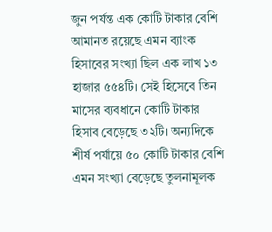জুন পর্যন্ত এক কোটি টাকার বেশি আমানত রয়েছে এমন ব্যাংক হিসাবের সংখ্যা ছিল এক লাখ ১৩ হাজার ৫৫৪টি। সেই হিসেবে তিন মাসের ব্যবধানে কোটি টাকার হিসাব বেড়েছে ৩২টি। অন্যদিকে শীর্ষ পর্যায়ে ৫০ কোটি টাকার বেশি এমন সংখ্যা বেড়েছে তুলনামূলক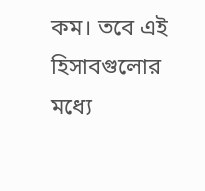কম। তবে এই হিসাবগুলোর মধ্যে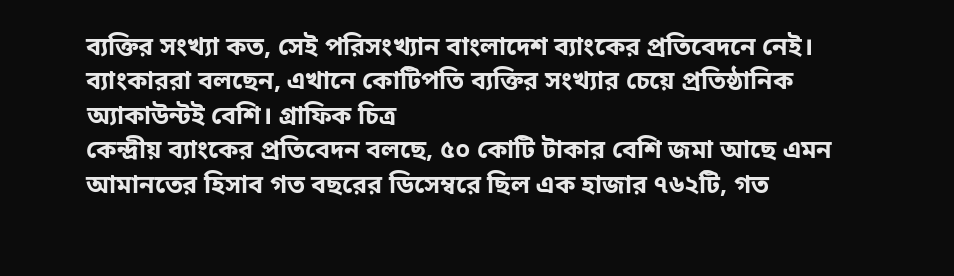ব্যক্তির সংখ্যা কত, সেই পরিসংখ্যান বাংলাদেশ ব্যাংকের প্রতিবেদনে নেই।
ব্যাংকাররা বলছেন, এখানে কোটিপতি ব্যক্তির সংখ্যার চেয়ে প্রতিষ্ঠানিক অ্যাকাউন্টই বেশি। গ্রাফিক চিত্র
কেন্দ্রীয় ব্যাংকের প্রতিবেদন বলছে, ৫০ কোটি টাকার বেশি জমা আছে এমন আমানতের হিসাব গত বছরের ডিসেম্বরে ছিল এক হাজার ৭৬২টি, গত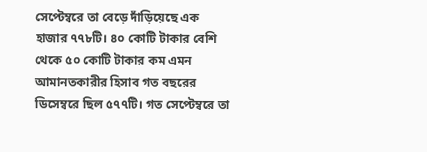সেপ্টেম্বরে তা বেড়ে দাঁড়িয়েছে এক হাজার ৭৭৮টি। ৪০ কোটি টাকার বেশি থেকে ৫০ কোটি টাকার কম এমন আমানতকারীর হিসাব গত বছরের ডিসেম্বরে ছিল ৫৭৭টি। গত সেপ্টেম্বরে তা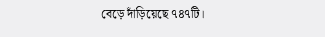বেড়ে দাঁড়িয়েছে ৭৪৭টি।